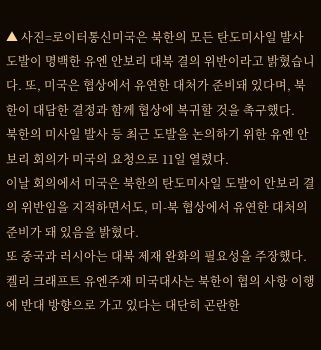▲ 사진=로이터통신미국은 북한의 모든 탄도미사일 발사 도발이 명백한 유엔 안보리 대북 결의 위반이라고 밝혔습니다. 또, 미국은 협상에서 유연한 대처가 준비돼 있다며, 북한이 대담한 결정과 함께 협상에 복귀할 것을 촉구했다.
북한의 미사일 발사 등 최근 도발을 논의하기 위한 유엔 안보리 회의가 미국의 요청으로 11일 열렸다.
이날 회의에서 미국은 북한의 탄도미사일 도발이 안보리 결의 위반임을 지적하면서도, 미-북 협상에서 유연한 대처의 준비가 돼 있음을 밝혔다.
또 중국과 러시아는 대북 제재 완화의 필요성을 주장했다.
켈리 크래프트 유엔주재 미국대사는 북한이 협의 사항 이행에 반대 방향으로 가고 있다는 대단히 곤란한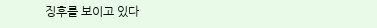징후를 보이고 있다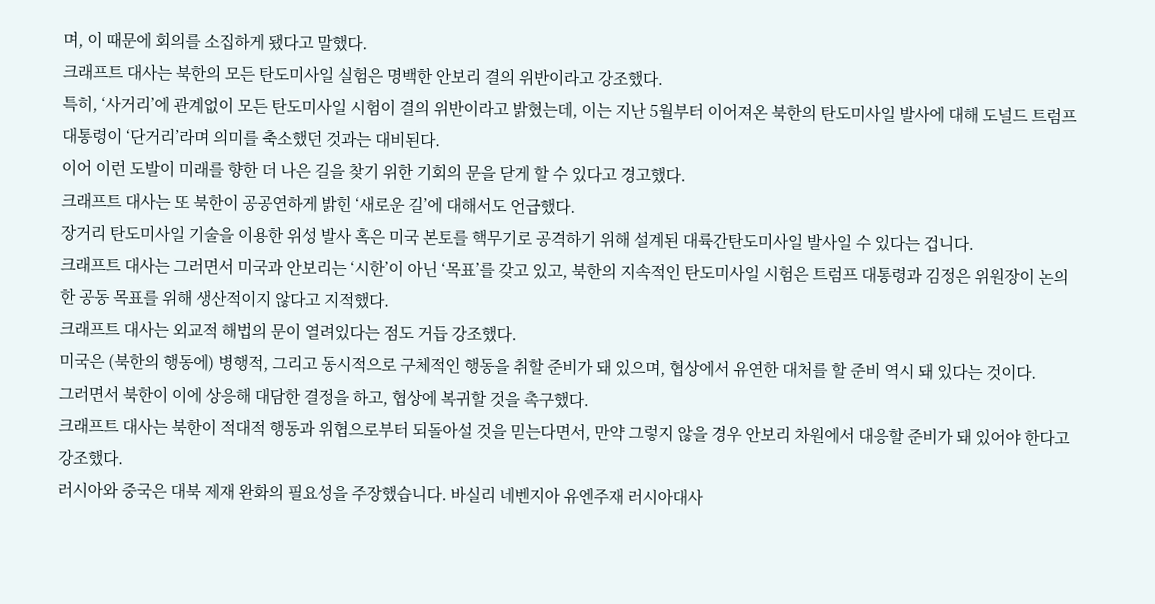며, 이 때문에 회의를 소집하게 됐다고 말했다.
크래프트 대사는 북한의 모든 탄도미사일 실험은 명백한 안보리 결의 위반이라고 강조했다.
특히, ‘사거리’에 관계없이 모든 탄도미사일 시험이 결의 위반이라고 밝혔는데, 이는 지난 5월부터 이어져온 북한의 탄도미사일 발사에 대해 도널드 트럼프 대통령이 ‘단거리’라며 의미를 축소했던 것과는 대비된다.
이어 이런 도발이 미래를 향한 더 나은 길을 찾기 위한 기회의 문을 닫게 할 수 있다고 경고했다.
크래프트 대사는 또 북한이 공공연하게 밝힌 ‘새로운 길’에 대해서도 언급했다.
장거리 탄도미사일 기술을 이용한 위성 발사 혹은 미국 본토를 핵무기로 공격하기 위해 설계된 대륙간탄도미사일 발사일 수 있다는 겁니다.
크래프트 대사는 그러면서 미국과 안보리는 ‘시한’이 아닌 ‘목표’를 갖고 있고, 북한의 지속적인 탄도미사일 시험은 트럼프 대통령과 김정은 위원장이 논의한 공동 목표를 위해 생산적이지 않다고 지적했다.
크래프트 대사는 외교적 해법의 문이 열려있다는 점도 거듭 강조했다.
미국은 (북한의 행동에) 병행적, 그리고 동시적으로 구체적인 행동을 취할 준비가 돼 있으며, 협상에서 유연한 대처를 할 준비 역시 돼 있다는 것이다.
그러면서 북한이 이에 상응해 대담한 결정을 하고, 협상에 복귀할 것을 촉구했다.
크래프트 대사는 북한이 적대적 행동과 위협으로부터 되돌아설 것을 믿는다면서, 만약 그렇지 않을 경우 안보리 차원에서 대응할 준비가 돼 있어야 한다고 강조했다.
러시아와 중국은 대북 제재 완화의 필요성을 주장했습니다. 바실리 네벤지아 유엔주재 러시아대사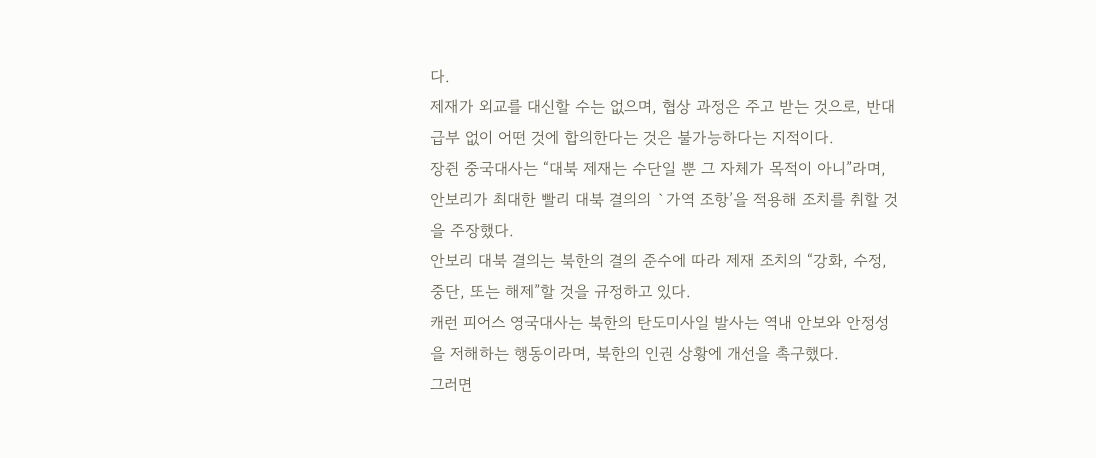다.
제재가 외교를 대신할 수는 없으며, 협상 과정은 주고 받는 것으로, 반대급부 없이 어떤 것에 합의한다는 것은 불가능하다는 지적이다.
장쥔 중국대사는 “대북 제재는 수단일 뿐 그 자체가 목적이 아니”라며, 안보리가 최대한 빨리 대북 결의의 `가역 조항’을 적용해 조치를 취할 것을 주장했다.
안보리 대북 결의는 북한의 결의 준수에 따라 제재 조치의 “강화, 수정, 중단, 또는 해제”할 것을 규정하고 있다.
캐런 피어스 영국대사는 북한의 탄도미사일 발사는 역내 안보와 안정성을 저해하는 행동이라며, 북한의 인권 상황에 개선을 촉구했다.
그러면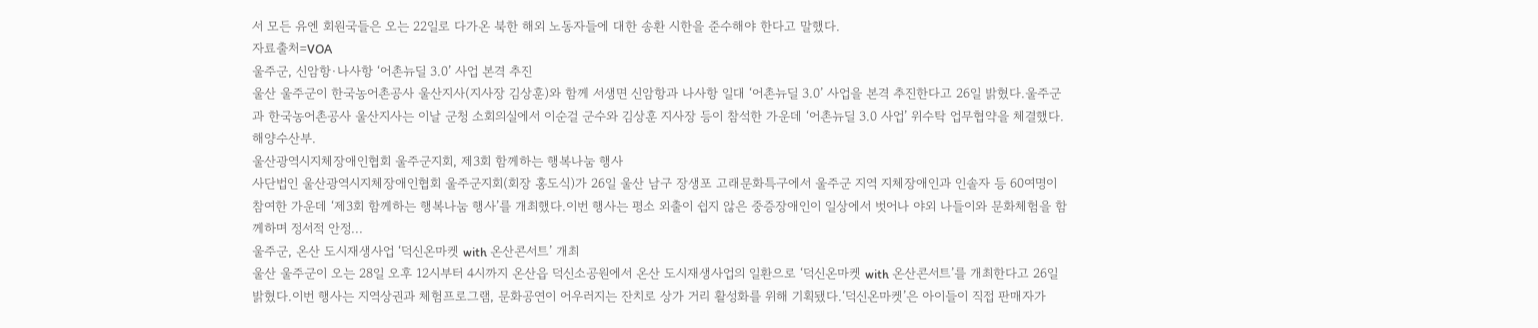서 모든 유엔 회원국들은 오는 22일로 다가온 북한 해외 노동자들에 대한 송환 시한을 준수해야 한다고 말했다.
자료출처=VOA
울주군, 신암항·나사항 ‘어촌뉴딜 3.0’ 사업 본격 추진
울산 울주군이 한국농어촌공사 울산지사(지사장 김상훈)와 함께 서생면 신암항과 나사항 일대 ‘어촌뉴딜 3.0’ 사업을 본격 추진한다고 26일 밝혔다.울주군과 한국농어촌공사 울산지사는 이날 군청 소회의실에서 이순걸 군수와 김상훈 지사장 등이 참석한 가운데 ‘어촌뉴딜 3.0 사업’ 위수탁 업무협약을 체결했다.해양수산부.
울산광역시지체장애인협회 울주군지회, 제3회 함께하는 행복나눔 행사
사단법인 울산광역시지체장애인협회 울주군지회(회장 홍도식)가 26일 울산 남구 장생포 고래문화특구에서 울주군 지역 지체장애인과 인솔자 등 60여명이 참여한 가운데 ‘제3회 함께하는 행복나눔 행사’를 개최했다.이번 행사는 평소 외출이 쉽지 않은 중증장애인이 일상에서 벗어나 야외 나들이와 문화체험을 함께하며 정서적 안정...
울주군, 온산 도시재생사업 ‘덕신온마켓 with 온산콘서트’ 개최
울산 울주군이 오는 28일 오후 12시부터 4시까지 온산읍 덕신소공원에서 온산 도시재생사업의 일환으로 ‘덕신온마켓 with 온산콘서트’를 개최한다고 26일 밝혔다.이번 행사는 지역상권과 체험프로그램, 문화공연이 어우러지는 잔치로 상가 거리 활성화를 위해 기획됐다.‘덕신온마켓’은 아이들이 직접 판매자가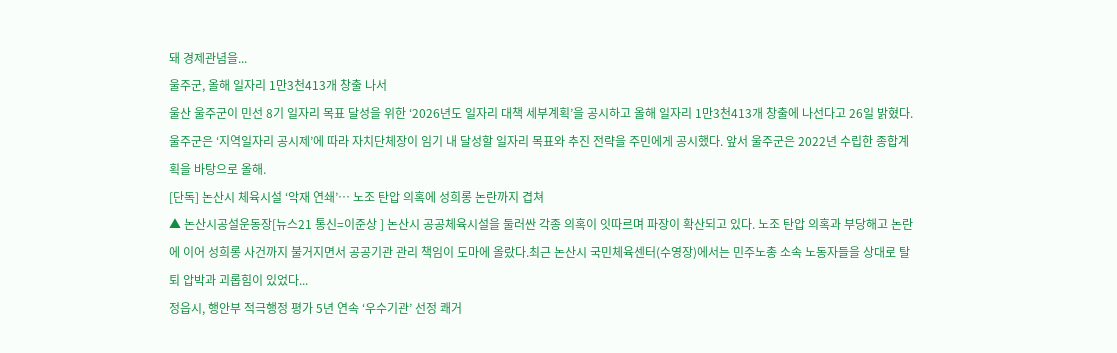돼 경제관념을...
울주군, 올해 일자리 1만3천413개 창출 나서
울산 울주군이 민선 8기 일자리 목표 달성을 위한 ‘2026년도 일자리 대책 세부계획’을 공시하고 올해 일자리 1만3천413개 창출에 나선다고 26일 밝혔다. 울주군은 ‘지역일자리 공시제’에 따라 자치단체장이 임기 내 달성할 일자리 목표와 추진 전략을 주민에게 공시했다. 앞서 울주군은 2022년 수립한 종합계획을 바탕으로 올해.
[단독] 논산시 체육시설 ‘악재 연쇄’… 노조 탄압 의혹에 성희롱 논란까지 겹쳐
▲ 논산시공설운동장[뉴스21 통신=이준상 ] 논산시 공공체육시설을 둘러싼 각종 의혹이 잇따르며 파장이 확산되고 있다. 노조 탄압 의혹과 부당해고 논란에 이어 성희롱 사건까지 불거지면서 공공기관 관리 책임이 도마에 올랐다.최근 논산시 국민체육센터(수영장)에서는 민주노총 소속 노동자들을 상대로 탈퇴 압박과 괴롭힘이 있었다...
정읍시, 행안부 적극행정 평가 5년 연속 ‘우수기관’ 선정 쾌거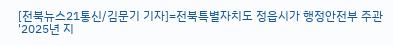[전북뉴스21통신/김문기 기자]=전북특별자치도 정읍시가 행정안전부 주관 '2025년 지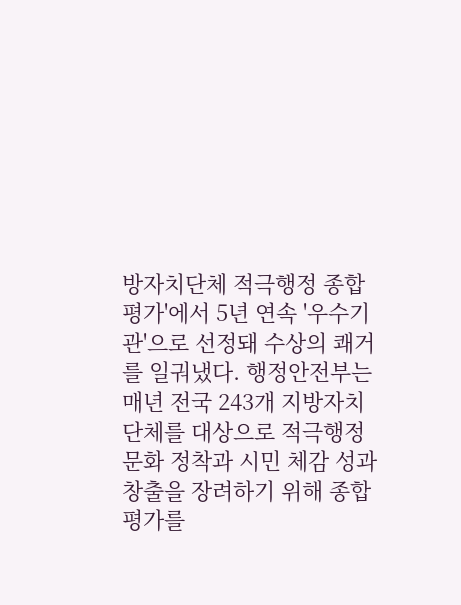방자치단체 적극행정 종합평가'에서 5년 연속 '우수기관'으로 선정돼 수상의 쾌거를 일궈냈다. 행정안전부는 매년 전국 243개 지방자치단체를 대상으로 적극행정 문화 정착과 시민 체감 성과 창출을 장려하기 위해 종합평가를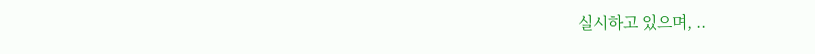실시하고 있으며, ..